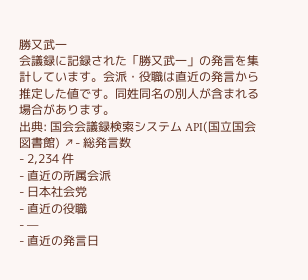勝又武一
会議録に記録された「勝又武一」の発言を集計しています。会派・役職は直近の発言から推定した値です。同姓同名の別人が含まれる場合があります。
出典: 国会会議録検索システム API(国立国会図書館) ↗- 総発言数
- 2,234 件
- 直近の所属会派
- 日本社会党
- 直近の役職
- —
- 直近の発言日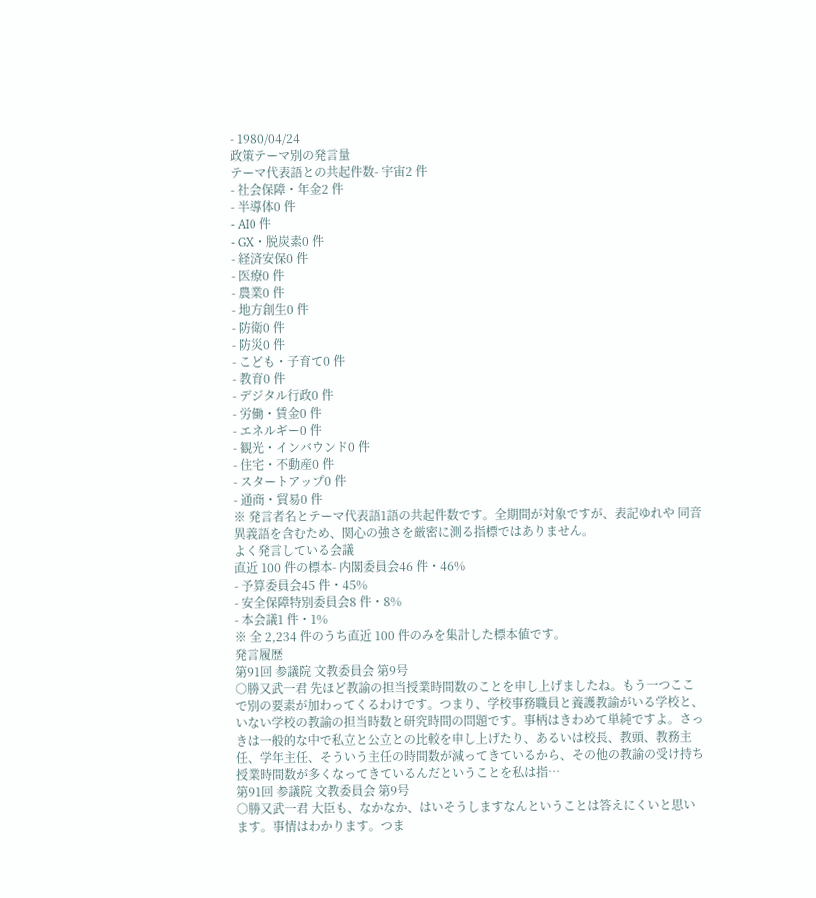- 1980/04/24
政策テーマ別の発言量
テーマ代表語との共起件数- 宇宙2 件
- 社会保障・年金2 件
- 半導体0 件
- AI0 件
- GX・脱炭素0 件
- 経済安保0 件
- 医療0 件
- 農業0 件
- 地方創生0 件
- 防衛0 件
- 防災0 件
- こども・子育て0 件
- 教育0 件
- デジタル行政0 件
- 労働・賃金0 件
- エネルギー0 件
- 観光・インバウンド0 件
- 住宅・不動産0 件
- スタートアップ0 件
- 通商・貿易0 件
※ 発言者名とテーマ代表語1語の共起件数です。全期間が対象ですが、表記ゆれや 同音異義語を含むため、関心の強さを厳密に測る指標ではありません。
よく発言している会議
直近 100 件の標本- 内閣委員会46 件・46%
- 予算委員会45 件・45%
- 安全保障特別委員会8 件・8%
- 本会議1 件・1%
※ 全 2,234 件のうち直近 100 件のみを集計した標本値です。
発言履歴
第91回 参議院 文教委員会 第9号
○勝又武一君 先ほど教諭の担当授業時間数のことを申し上げましたね。もう一つここで別の要素が加わってくるわけです。つまり、学校事務職員と養護教諭がいる学校と、いない学校の教諭の担当時数と研究時間の問題です。事柄はきわめて単純ですよ。さっきは一般的な中で私立と公立との比較を申し上げたり、あるいは校長、教頭、教務主任、学年主任、そういう主任の時間数が減ってきているから、その他の教諭の受け持ち授業時間数が多くなってきているんだということを私は指…
第91回 参議院 文教委員会 第9号
○勝又武一君 大臣も、なかなか、はいそうしますなんということは答えにくいと思います。事情はわかります。つま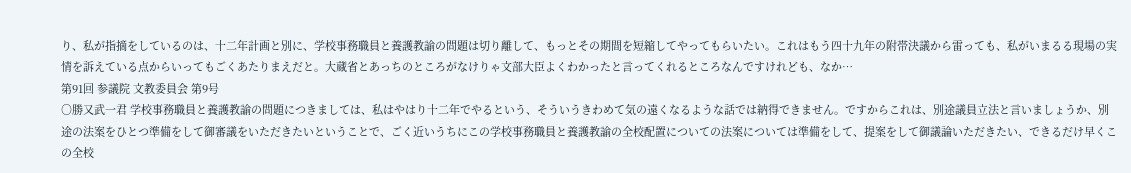り、私が指摘をしているのは、十二年計画と別に、学校事務職員と養護教諭の問題は切り離して、もっとその期間を短縮してやってもらいたい。これはもう四十九年の附帯決議から雷っても、私がいまるる現場の実情を訴えている点からいってもごくあたりまえだと。大蔵省とあっちのところがなけりゃ文部大臣よくわかったと言ってくれるところなんですけれども、なか…
第91回 参議院 文教委員会 第9号
○勝又武一君 学校事務職員と養護教諭の問題につきましては、私はやはり十二年でやるという、そういうきわめて気の遠くなるような話では納得できません。ですからこれは、別途議員立法と言いましょうか、別途の法案をひとつ準備をして御審議をいただきたいということで、ごく近いうちにこの学校事務職員と養護教諭の全校配置についての法案については準備をして、提案をして御議論いただきたい、できるだけ早くこの全校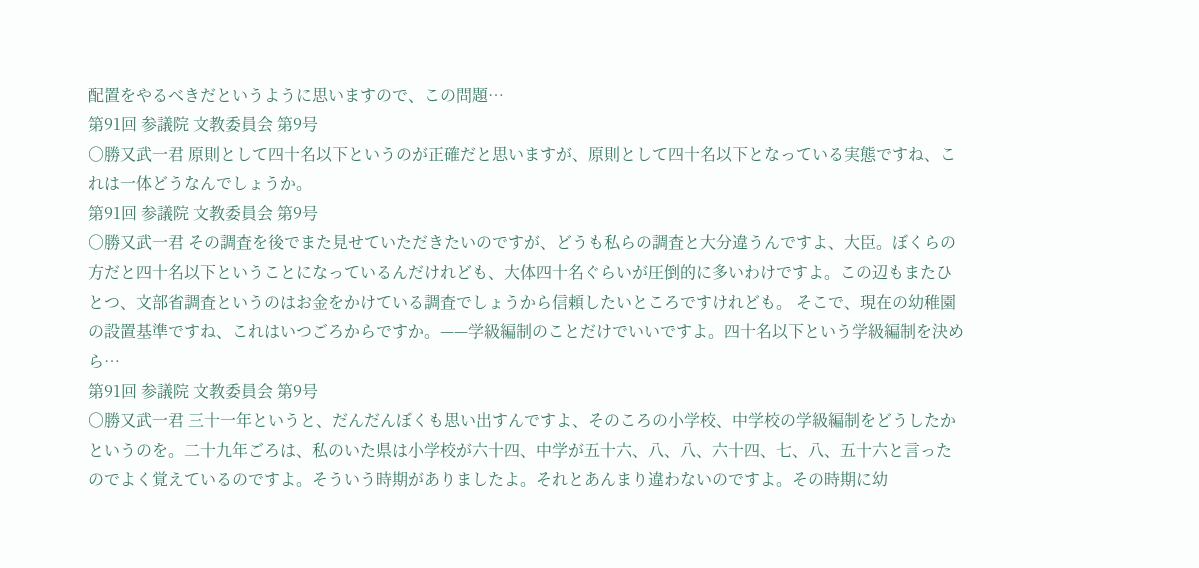配置をやるべきだというように思いますので、この問題…
第91回 参議院 文教委員会 第9号
○勝又武一君 原則として四十名以下というのが正確だと思いますが、原則として四十名以下となっている実態ですね、これは一体どうなんでしょうか。
第91回 参議院 文教委員会 第9号
○勝又武一君 その調査を後でまた見せていただきたいのですが、どうも私らの調査と大分違うんですよ、大臣。ぼくらの方だと四十名以下ということになっているんだけれども、大体四十名ぐらいが圧倒的に多いわけですよ。この辺もまたひとつ、文部省調査というのはお金をかけている調査でしょうから信頼したいところですけれども。 そこで、現在の幼稚園の設置基準ですね、これはいつごろからですか。——学級編制のことだけでいいですよ。四十名以下という学級編制を決めら…
第91回 参議院 文教委員会 第9号
○勝又武一君 三十一年というと、だんだんぼくも思い出すんですよ、そのころの小学校、中学校の学級編制をどうしたかというのを。二十九年ごろは、私のいた県は小学校が六十四、中学が五十六、八、八、六十四、七、八、五十六と言ったのでよく覚えているのですよ。そういう時期がありましたよ。それとあんまり違わないのですよ。その時期に幼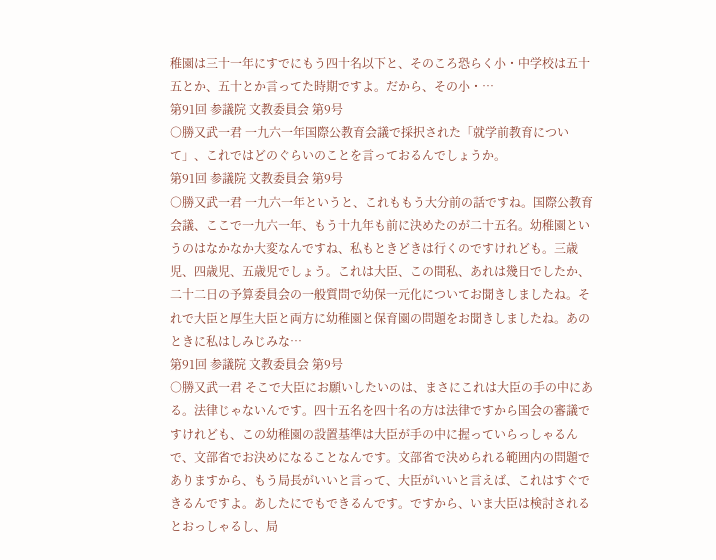稚園は三十一年にすでにもう四十名以下と、そのころ恐らく小・中学校は五十五とか、五十とか言ってた時期ですよ。だから、その小・…
第91回 参議院 文教委員会 第9号
○勝又武一君 一九六一年国際公教育会議で採択された「就学前教育について」、これではどのぐらいのことを言っておるんでしょうか。
第91回 参議院 文教委員会 第9号
○勝又武一君 一九六一年というと、これももう大分前の話ですね。国際公教育会議、ここで一九六一年、もう十九年も前に決めたのが二十五名。幼稚園というのはなかなか大変なんですね、私もときどきは行くのですけれども。三歳児、四歳児、五歳児でしょう。これは大臣、この間私、あれは幾日でしたか、二十二日の予算委員会の一般質問で幼保一元化についてお聞きしましたね。それで大臣と厚生大臣と両方に幼稚園と保育園の問題をお聞きしましたね。あのときに私はしみじみな…
第91回 参議院 文教委員会 第9号
○勝又武一君 そこで大臣にお願いしたいのは、まさにこれは大臣の手の中にある。法律じゃないんです。四十五名を四十名の方は法律ですから国会の審議ですけれども、この幼稚園の設置基準は大臣が手の中に握っていらっしゃるんで、文部省でお決めになることなんです。文部省で決められる範囲内の問題でありますから、もう局長がいいと言って、大臣がいいと言えば、これはすぐできるんですよ。あしたにでもできるんです。ですから、いま大臣は検討されるとおっしゃるし、局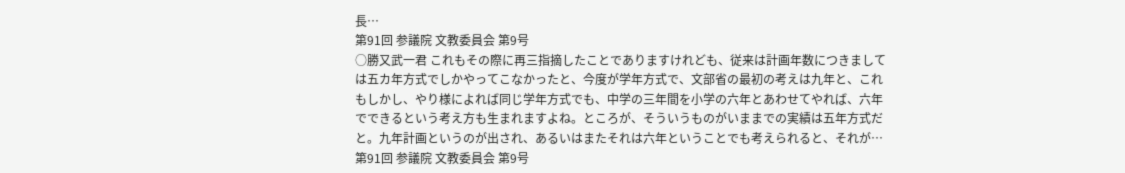長…
第91回 参議院 文教委員会 第9号
○勝又武一君 これもその際に再三指摘したことでありますけれども、従来は計画年数につきましては五カ年方式でしかやってこなかったと、今度が学年方式で、文部省の最初の考えは九年と、これもしかし、やり様によれば同じ学年方式でも、中学の三年間を小学の六年とあわせてやれば、六年でできるという考え方も生まれますよね。ところが、そういうものがいままでの実績は五年方式だと。九年計画というのが出され、あるいはまたそれは六年ということでも考えられると、それが…
第91回 参議院 文教委員会 第9号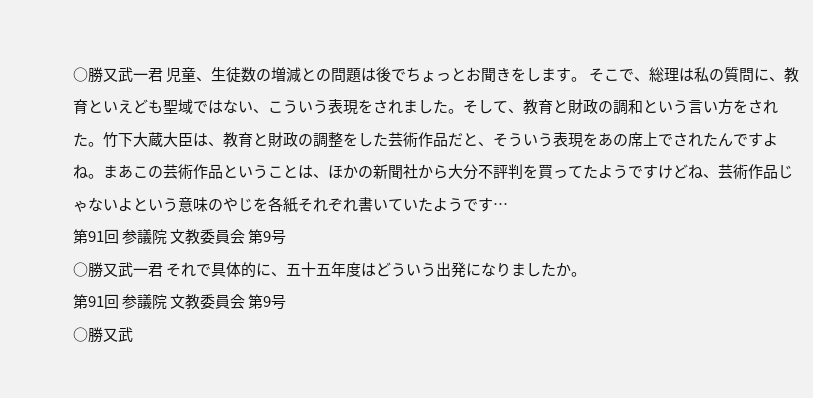○勝又武一君 児童、生徒数の増減との問題は後でちょっとお聞きをします。 そこで、総理は私の質問に、教育といえども聖域ではない、こういう表現をされました。そして、教育と財政の調和という言い方をされた。竹下大蔵大臣は、教育と財政の調整をした芸術作品だと、そういう表現をあの席上でされたんですよね。まあこの芸術作品ということは、ほかの新聞社から大分不評判を買ってたようですけどね、芸術作品じゃないよという意味のやじを各紙それぞれ書いていたようです…
第91回 参議院 文教委員会 第9号
○勝又武一君 それで具体的に、五十五年度はどういう出発になりましたか。
第91回 参議院 文教委員会 第9号
○勝又武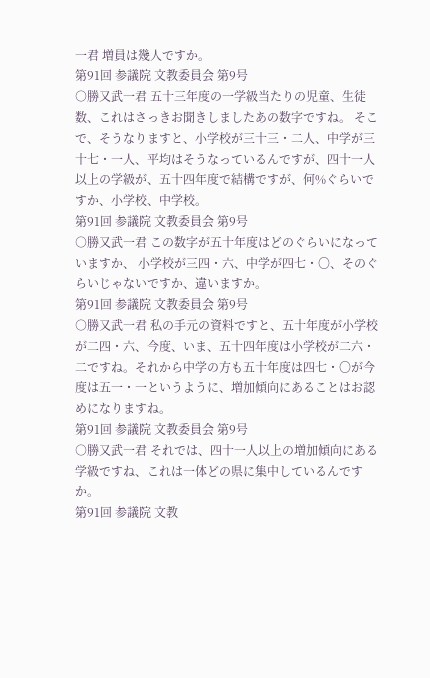一君 増員は幾人ですか。
第91回 参議院 文教委員会 第9号
○勝又武一君 五十三年度の一学級当たりの児童、生徒数、これはさっきお聞きしましたあの数字ですね。 そこで、そうなりますと、小学校が三十三・二人、中学が三十七・一人、平均はそうなっているんですが、四十一人以上の学級が、五十四年度で結構ですが、何%ぐらいですか、小学校、中学校。
第91回 参議院 文教委員会 第9号
○勝又武一君 この数字が五十年度はどのぐらいになっていますか、 小学校が三四・六、中学が四七・〇、そのぐらいじゃないですか、違いますか。
第91回 参議院 文教委員会 第9号
○勝又武一君 私の手元の資料ですと、五十年度が小学校が二四・六、今度、いま、五十四年度は小学校が二六・二ですね。それから中学の方も五十年度は四七・〇が今度は五一・一というように、増加傾向にあることはお認めになりますね。
第91回 参議院 文教委員会 第9号
○勝又武一君 それでは、四十一人以上の増加傾向にある学級ですね、これは一体どの県に集中しているんですか。
第91回 参議院 文教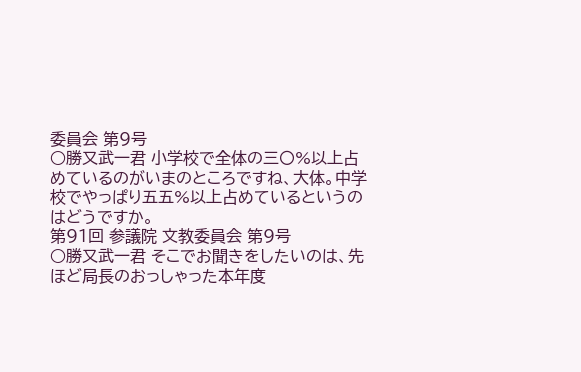委員会 第9号
○勝又武一君 小学校で全体の三〇%以上占めているのがいまのところですね、大体。中学校でやっぱり五五%以上占めているというのはどうですか。
第91回 参議院 文教委員会 第9号
○勝又武一君 そこでお聞きをしたいのは、先ほど局長のおっしゃった本年度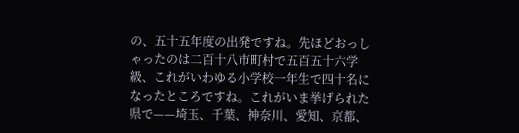の、五十五年度の出発ですね。先ほどおっしゃったのは二百十八市町村で五百五十六学級、これがいわゆる小学校一年生で四十名になったところですね。これがいま挙げられた県で——埼玉、千葉、神奈川、愛知、京都、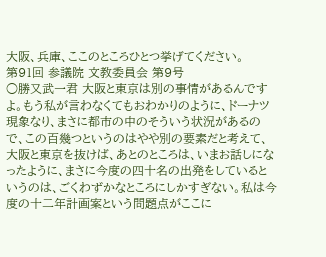大阪、兵庫、ここのところひとつ挙げてください。
第91回 参議院 文教委員会 第9号
○勝又武一君 大阪と東京は別の事情があるんですよ。もう私が言わなくてもおわかりのように、ドーナツ現象なり、まさに都市の中のそういう状況があるので、この百幾つというのはやや別の要素だと考えて、大阪と東京を抜けば、あとのところは、いまお話しになったように、まさに今度の四十名の出発をしているというのは、ごくわずかなところにしかすぎない。私は今度の十二年計画案という問題点がここに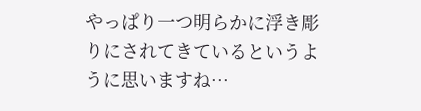やっぱり一つ明らかに浮き彫りにされてきているというように思いますね…